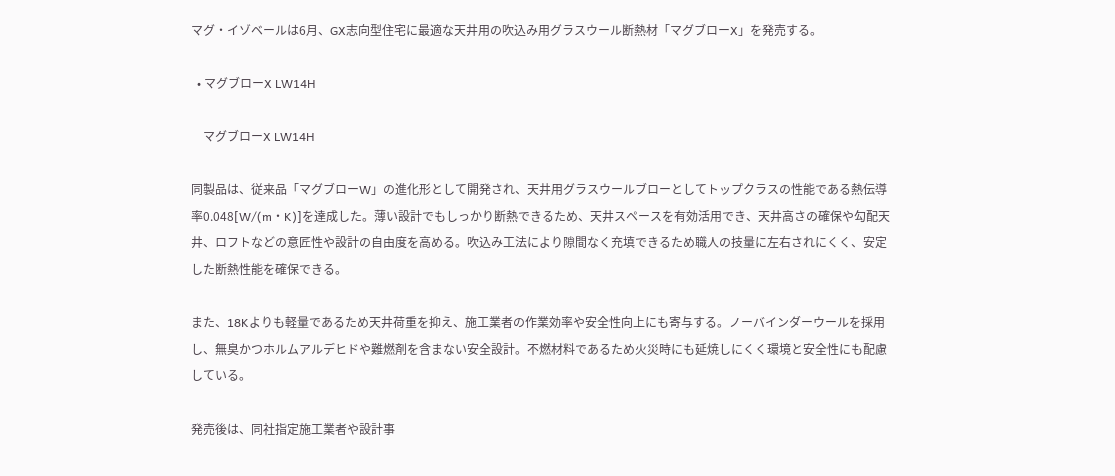マグ・イゾベールは6月、GX志向型住宅に最適な天井用の吹込み用グラスウール断熱材「マグブローX」を発売する。

  • マグブローX LW14H

    マグブローX LW14H

同製品は、従来品「マグブローW」の進化形として開発され、天井用グラスウールブローとしてトップクラスの性能である熱伝導率0.048[W/(m・K)]を達成した。薄い設計でもしっかり断熱できるため、天井スペースを有効活用でき、天井高さの確保や勾配天井、ロフトなどの意匠性や設計の自由度を高める。吹込み工法により隙間なく充填できるため職人の技量に左右されにくく、安定した断熱性能を確保できる。

また、18Kよりも軽量であるため天井荷重を抑え、施工業者の作業効率や安全性向上にも寄与する。ノーバインダーウールを採用し、無臭かつホルムアルデヒドや難燃剤を含まない安全設計。不燃材料であるため火災時にも延焼しにくく環境と安全性にも配慮している。

発売後は、同社指定施工業者や設計事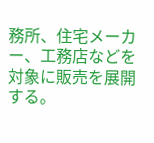務所、住宅メーカー、工務店などを対象に販売を展開する。